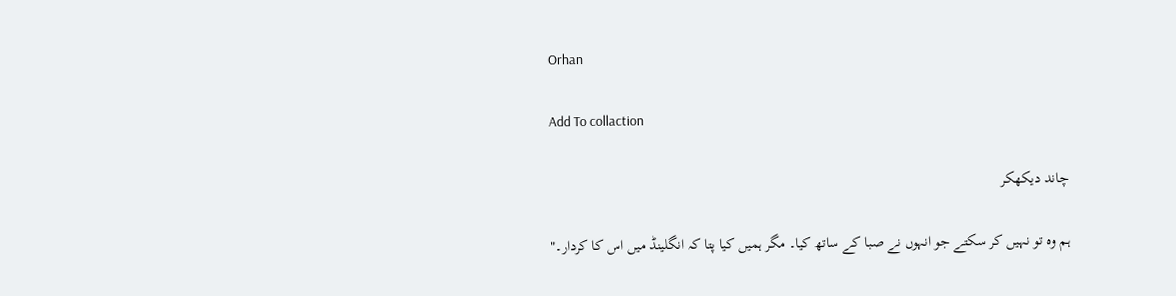Orhan

Add To collaction

چاند دیکھکر

ہم وہ تو نہیں کر سکتے جو انہوں نے صبا کے ساتھ کیا۔ مگر ہمیں کیا پتا کہ انگلینڈ میں اس کا کردار۔"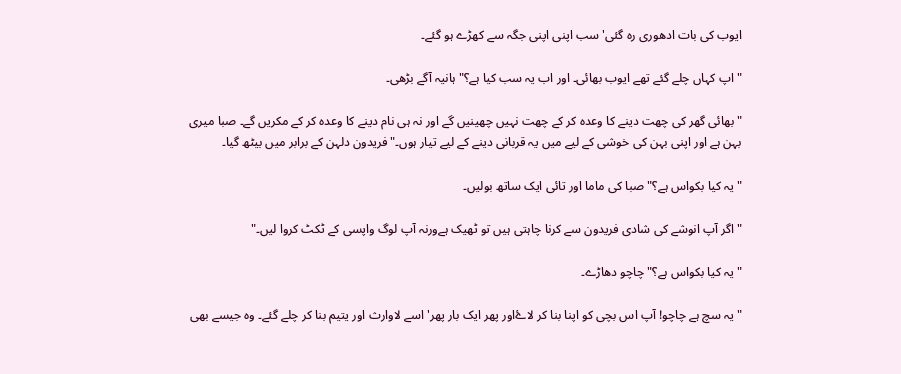ایوب کی بات ادھوری رہ گئی' سب اپنی اپنی جگہ سے کھڑے ہو گئے۔

" اپ کہاں چلے گئے تھے ایوب بھائی۔ اور اب یہ سب کیا ہے؟" ہانیہ آگے بڑھی۔

" بھائی گھر کی چھت دینے کا وعدہ کر کے چھت نہیں چھینیں گے اور نہ ہی نام دینے کا وعدہ کر کے مکریں گے۔ صبا میری بہن ہے اور اپنی بہن کی خوشی کے لیے میں یہ قربانی دینے کے لیے تیار ہوں۔" فریدون دلہن کے برابر میں بیٹھ گیا۔

" یہ کیا بکواس ہے؟" صبا کی ماما اور تائی ایک ساتھ بولیں۔

" اگر آپ انوشے کی شادی فریدون سے کرنا چاہتی ہیں تو ٹھیک ہےورنہ آپ لوگ واپسی کے ٹکٹ کروا لیں۔"

" یہ کیا بکواس ہے؟" چاچو دھاڑے۔

" یہ سچ ہے چاچو! آپ اس بچی کو اپنا بنا کر لاۓاور پھر ایک بار پھر' اسے لاوارث اور یتیم بنا کر چلے گئے۔ وہ جیسے بھی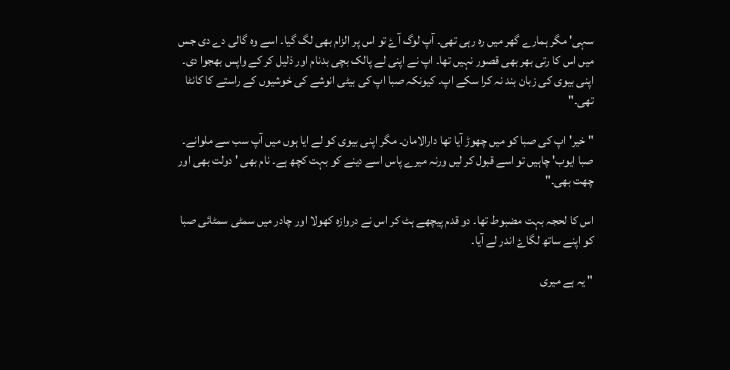سہی' مگر ہمارے گھر میں رہ رہی تھی۔ آپ لوگ آۓ تو اس پر الزام بھی لگ گیا۔ اسے وہ گالی دے دی جس میں اس کا رتی بھر بھی قصور نہیں تھا۔ اپ نے اپنی لے پالک بچی بدنام اور ذلیل کر کے واپس بھجوا دی۔ اپنی بیوی کی زبان بند نہ کرا سکے اپ۔ کیونکہ صبا اپ کی بیٹی انوشے کی خوشیوں کے راستے کا کانٹا تھی۔"

" خیر' اپ کی صبا کو میں چھوڑ آیا تھا دارالامان۔ مگر اپنی بیوی کو لے ایا ہوں میں آپ سب سے ملوانے۔ صبا ایوب' چاہیں تو اسے قبول کر لیں ورنہ میرے پاس اسے دینے کو بہت کچھ ہے۔ نام بھی ' دولت بھی اور چھت بھی۔"

اس کا لحجہ بہت مضبوط تھا۔ دو قدم پیچھے ہٹ کر اس نے دروازہ کھولا اور چادر میں سمٹی سمٹائی صبا کو اپنے ساتھ لگاۓ اندر لے آیا۔

" یہ ہے میری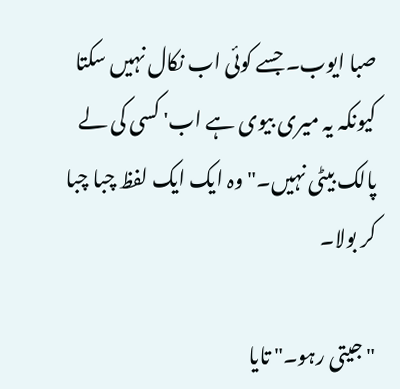صبا ایوب۔ جسے کوئی اب نکال نہیں سکتا کیونکہ یہ میری بیوی ہے اب' کسی کی لے پالک بیٹی نہیں۔" وہ ایک ایک لفظ چبا چبا کر بولا۔

" جیتی رہو۔" تایا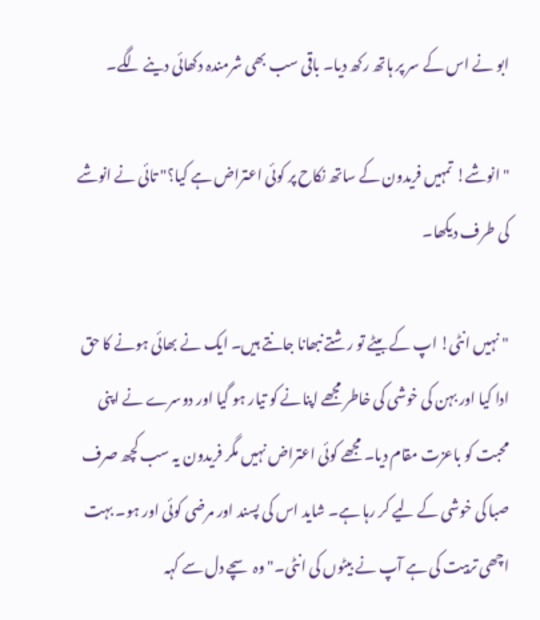ابو نے اس کے سر پر ہاتھ رکھ دیا۔ باقی سب بھی شرمندہ دکھائی دینے لگے۔

" انوشے! تمہیں فریدون کے ساتھ نکاح پر کوئی اعتراض ہے کیا؟" تائی نے انوشے کی طرف دیکھا۔

" نہیں انٹی! اپ کے بیٹے تو رشتے نبھانا جانتے ہیں۔ ایک نے بھائی ہونے کا حق ادا کیا اور بہن کی خوشی کی خاطر مجھے اپنانے کو تیار ہو گیا اور دوسرے نے اپنی محبت کو باعزت مقام دیا۔ مجھے کوئی اعتراض نہیں مگر فریدون یہ سب کچھ صرف صبا کی خوشی کے لیے کر رہا ہے۔ شاید اس کی پسند اور مرضی کوئی اور ہو۔ بہت اچھی تربیت کی ہے آپ نے بیٹوں کی انٹی۔" وہ سچے دل سے کہہ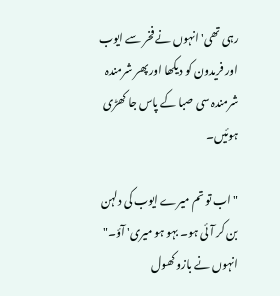رہی تھی' انہوں نے فخر سے ایوب اور فریدون کو دیکھا اور پھر شرمندہ شرمندہ سی صبا کے پاس جا کھڑی ہوئیں۔

" اب تو تم میرے ایوب کی دلہن بن کر آئی ہو۔ بہو ہو میری' آؤ۔" انہوں نے بازو کھول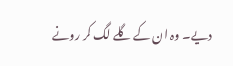دیے۔ وہ ان کے گلے لگ کر رونے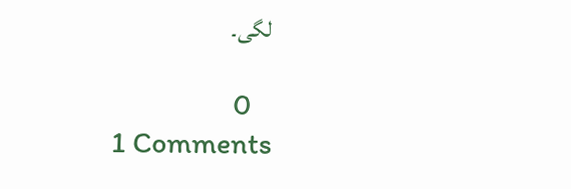لگی۔

   0
1 Comments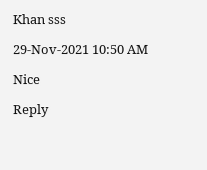Khan sss

29-Nov-2021 10:50 AM

Nice

Reply